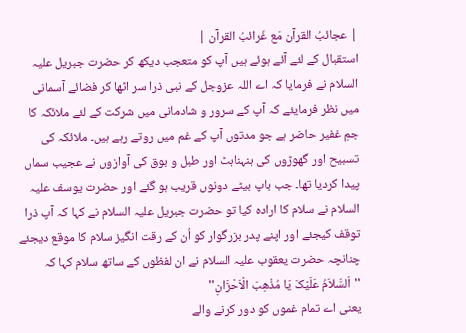| عجائبُ القرآن مَع غَرائبُ القرآن |
استقبال کے لئے آئے ہوئے ہیں آپ کو متعجب دیکھ کر حضرت جبریل علیہ السلام نے فرمایا کہ اے اللہ عزوجل کے نبی ذرا سر اٹھا کر فضائے آسمانی میں نظر فرمایئے کہ آپ کے سرور و شادمانی میں شرکت کے لئے ملائکہ کا جمِ غفیر حاضر ہے جو مدتوں آپ کے غم میں روتے رہے ہیں۔ ملائکہ کی تسبیح اور گھوڑوں کی ہنہناہٹ اور طبل و بوق کی آوازوں نے عجیب سماں پیدا کردیا تھا۔ جب باپ بیٹے دونوں قریب ہو گئے اور حضرت یوسف علیہ السلام نے سلام کا ارادہ کیا تو حضرت جبریل علیہ السلام نے کہا کہ آپ ذرا توقف کیجئے اور اپنے پدر بزرگوار کو اُن کے رقت انگیز سلام کا موقع دیجئے چنانچہ حضرت یعقوب علیہ السلام نے ان لفظوں کے ساتھ سلام کہا کہ
''اَلسَّلاَمُ عَلَیْکَ یَا مُذْھِبَ الْاَحْزَانِ''
یعنی اے تمام غموں کو دور کرنے والے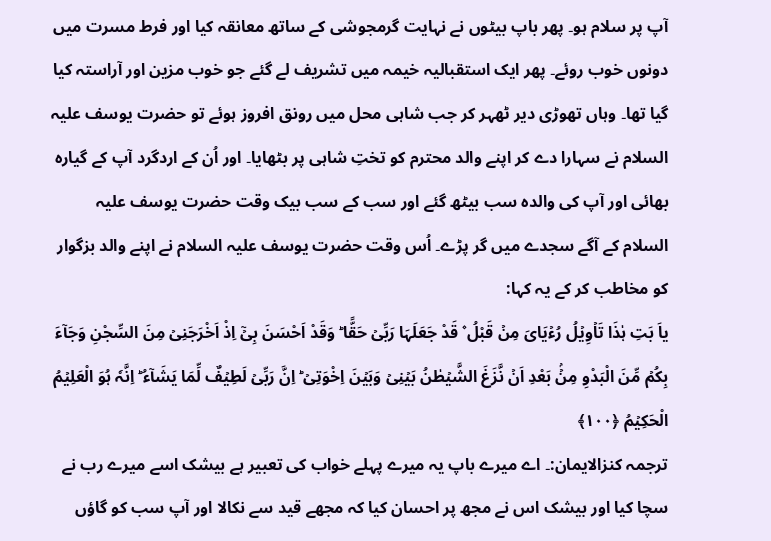آپ پر سلام ہو۔ پھر باپ بیٹوں نے نہایت گرمجوشی کے ساتھ معانقہ کیا اور فرط مسرت میں دونوں خوب روئے۔ پھر ایک استقبالیہ خیمہ میں تشریف لے گئے جو خوب مزین اور آراستہ کیا گیا تھا۔ وہاں تھوڑی دیر ٹھہر کر جب شاہی محل میں رونق افروز ہوئے تو حضرت یوسف علیہ السلام نے سہارا دے کر اپنے والد محترم کو تختِ شاہی پر بٹھایا۔ اور اُن کے اردگرد آپ کے گیارہ بھائی اور آپ کی والدہ سب بیٹھ گئے اور سب کے سب بیک وقت حضرت یوسف علیہ السلام کے آگے سجدے میں گر پڑے۔ اُس وقت حضرت یوسف علیہ السلام نے اپنے والد بزگوار کو مخاطب کر کے یہ کہا:
یاَ بَتِ ہٰذَا تَاۡوِیۡلُ رُءۡیَایَ مِنۡ قَبْلُ ۫ قَدْ جَعَلَہَا رَبِّیۡ حَقًّا ؕ وَقَدْ اَحْسَنَ بِیۡۤ اِذْ اَخْرَجَنِیۡ مِنَ السِّجْنِ وَجَآءَ بِکُمۡ مِّنَ الْبَدْوِ مِنۡۢ بَعْدِ اَنۡ نَّزَغَ الشَّیۡطٰنُ بَیۡنِیۡ وَبَیۡنَ اِخْوَتِیۡ ؕ اِنَّ رَبِّیۡ لَطِیۡفٌ لِّمَا یَشَآءُ ؕ اِنَّہٗ ہُوَ الْعَلِیۡمُ الْحَکِیۡمُ ﴿۱۰۰﴾
ترجمہ کنزالایمان:۔ اے میرے باپ یہ میرے پہلے خواب کی تعبیر ہے بیشک اسے میرے رب نے سچا کیا اور بیشک اس نے مجھ پر احسان کیا کہ مجھے قید سے نکالا اور آپ سب کو گاؤں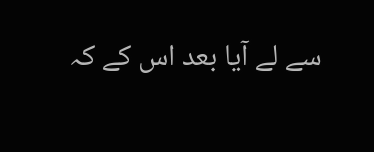سے لے آیا بعد اس کے کہ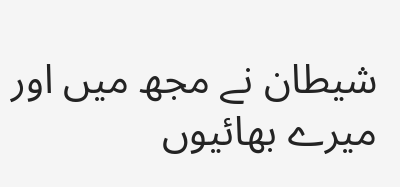شیطان نے مجھ میں اور میرے بھائیوں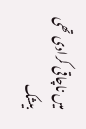میں ناچاقی کرادی تھی بیشک